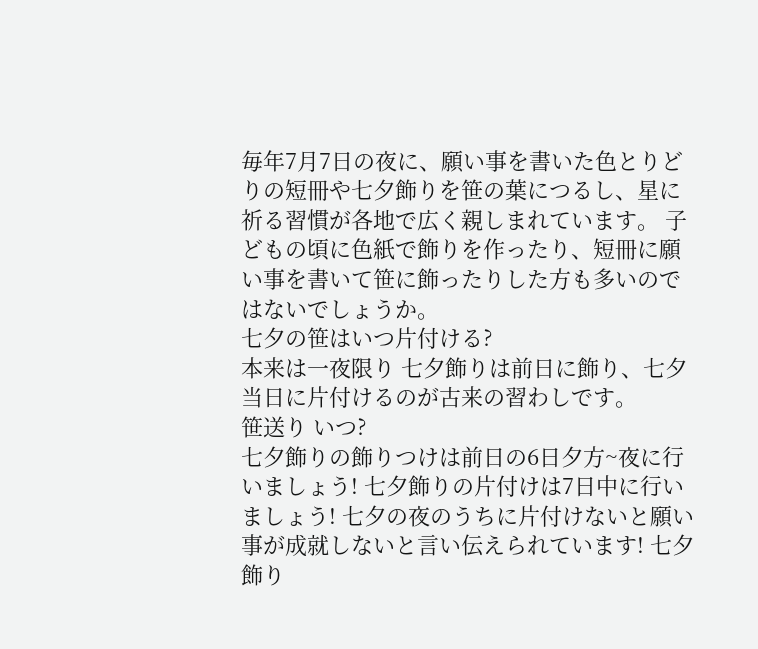毎年7月7日の夜に、願い事を書いた色とりどりの短冊や七夕飾りを笹の葉につるし、星に祈る習慣が各地で広く親しまれています。 子どもの頃に色紙で飾りを作ったり、短冊に願い事を書いて笹に飾ったりした方も多いのではないでしょうか。
七夕の笹はいつ片付ける?
本来は一夜限り 七夕飾りは前日に飾り、七夕当日に片付けるのが古来の習わしです。
笹送り いつ?
七夕飾りの飾りつけは前日の6日夕方~夜に行いましょう! 七夕飾りの片付けは7日中に行いましょう! 七夕の夜のうちに片付けないと願い事が成就しないと言い伝えられています! 七夕飾り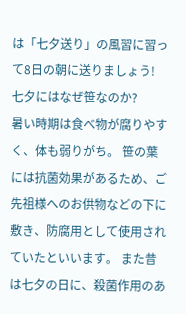は「七夕送り」の風習に習って8日の朝に送りましょう!
七夕にはなぜ笹なのか?
暑い時期は食べ物が腐りやすく、体も弱りがち。 笹の葉には抗菌効果があるため、ご先祖様へのお供物などの下に敷き、防腐用として使用されていたといいます。 また昔は七夕の日に、殺菌作用のあ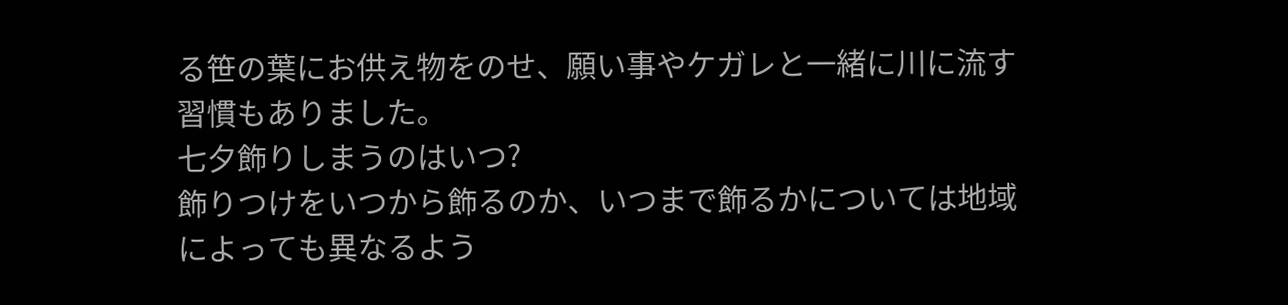る笹の葉にお供え物をのせ、願い事やケガレと一緒に川に流す習慣もありました。
七夕飾りしまうのはいつ?
飾りつけをいつから飾るのか、いつまで飾るかについては地域によっても異なるよう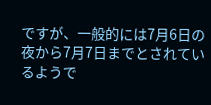ですが、一般的には7月6日の夜から7月7日までとされているようで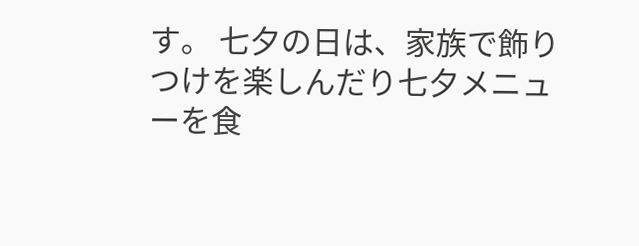す。 七夕の日は、家族で飾りつけを楽しんだり七夕メニューを食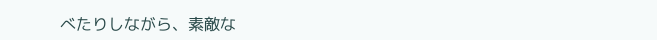べたりしながら、素敵な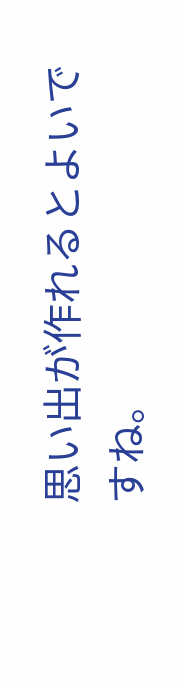思い出が作れるとよいですね。